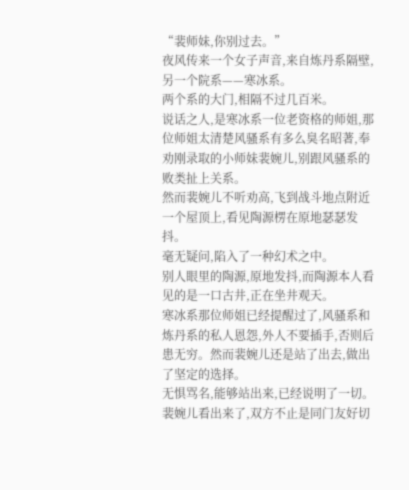“裴师妹,你别过去。”
夜风传来一个女子声音,来自炼丹系隔壁,另一个院系——寒冰系。
两个系的大门,相隔不过几百米。
说话之人,是寒冰系一位老资格的师姐,那位师姐太清楚风骚系有多么臭名昭著,奉劝刚录取的小师妹裴婉儿,别跟风骚系的败类扯上关系。
然而裴婉儿不听劝高,飞到战斗地点附近一个屋顶上,看见陶源楞在原地瑟瑟发抖。
毫无疑问,陷入了一种幻术之中。
别人眼里的陶源,原地发抖,而陶源本人看见的是一口古井,正在坐井观天。
寒冰系那位师姐已经提醒过了,风骚系和炼丹系的私人恩怨,外人不要插手,否则后患无穷。然而裴婉儿还是站了出去,做出了坚定的选择。
无惧骂名,能够站出来,已经说明了一切。
裴婉儿看出来了,双方不止是同门友好切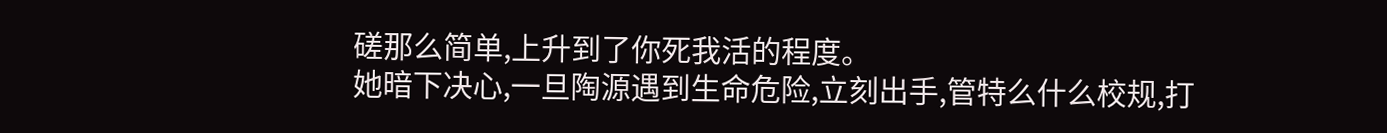磋那么简单,上升到了你死我活的程度。
她暗下决心,一旦陶源遇到生命危险,立刻出手,管特么什么校规,打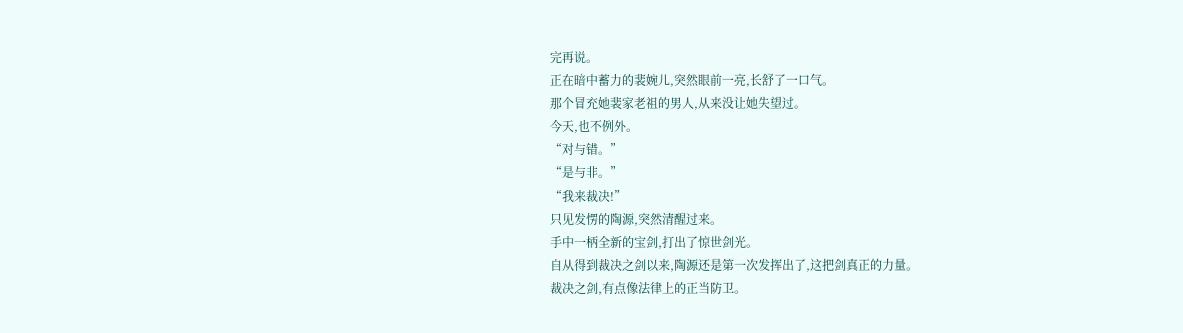完再说。
正在暗中蓄力的裴婉儿,突然眼前一亮,长舒了一口气。
那个冒充她裴家老祖的男人,从来没让她失望过。
今天,也不例外。
“对与错。”
“是与非。”
“我来裁决!”
只见发愣的陶源,突然清醒过来。
手中一柄全新的宝剑,打出了惊世剑光。
自从得到裁决之剑以来,陶源还是第一次发挥出了,这把剑真正的力量。
裁决之剑,有点像法律上的正当防卫。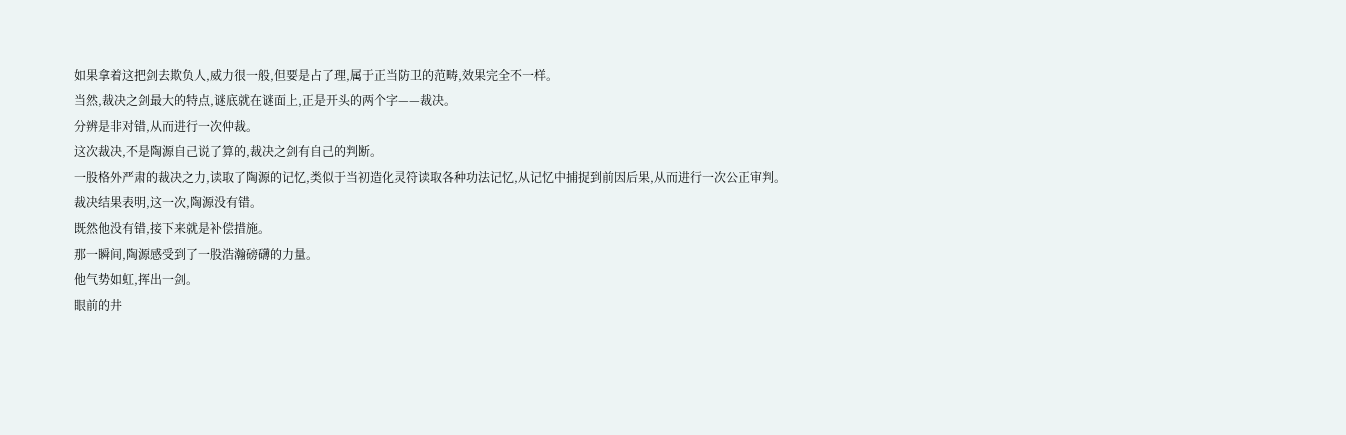如果拿着这把剑去欺负人,威力很一般,但要是占了理,属于正当防卫的范畴,效果完全不一样。
当然,裁决之剑最大的特点,谜底就在谜面上,正是开头的两个字——裁决。
分辨是非对错,从而进行一次仲裁。
这次裁决,不是陶源自己说了算的,裁决之剑有自己的判断。
一股格外严肃的裁决之力,读取了陶源的记忆,类似于当初造化灵符读取各种功法记忆,从记忆中捕捉到前因后果,从而进行一次公正审判。
裁决结果表明,这一次,陶源没有错。
既然他没有错,接下来就是补偿措施。
那一瞬间,陶源感受到了一股浩瀚磅礴的力量。
他气势如虹,挥出一剑。
眼前的井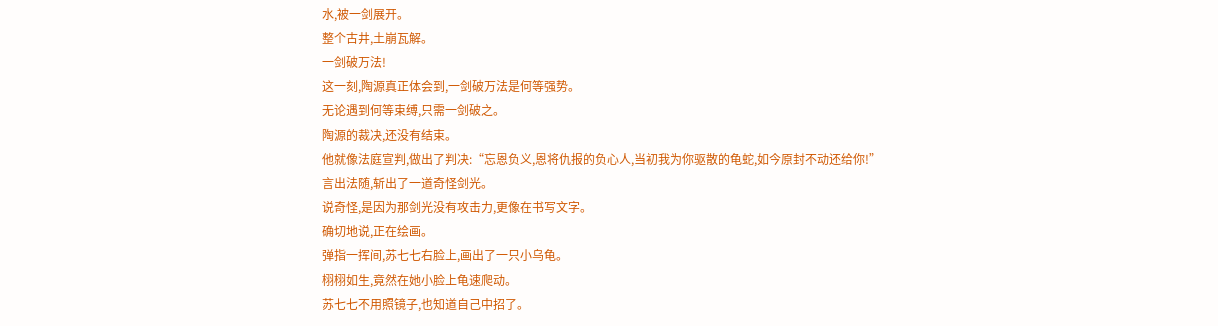水,被一剑展开。
整个古井,土崩瓦解。
一剑破万法!
这一刻,陶源真正体会到,一剑破万法是何等强势。
无论遇到何等束缚,只需一剑破之。
陶源的裁决,还没有结束。
他就像法庭宣判,做出了判决:“忘恩负义,恩将仇报的负心人,当初我为你驱散的龟蛇,如今原封不动还给你!”
言出法随,斩出了一道奇怪剑光。
说奇怪,是因为那剑光没有攻击力,更像在书写文字。
确切地说,正在绘画。
弹指一挥间,苏七七右脸上,画出了一只小乌龟。
栩栩如生,竟然在她小脸上龟速爬动。
苏七七不用照镜子,也知道自己中招了。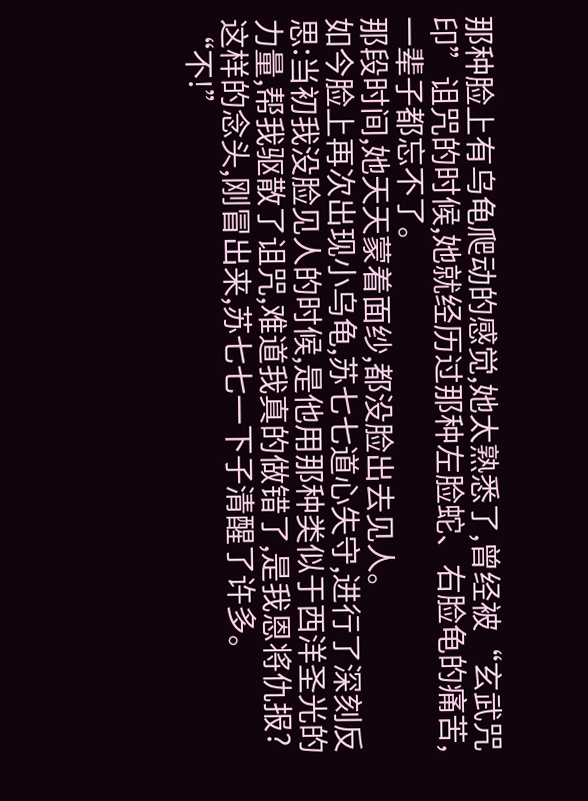那种脸上有乌龟爬动的感觉,她太熟悉了,曾经被“玄武咒印”诅咒的时候,她就经历过那种左脸蛇、右脸龟的痛苦,一辈子都忘不了。
那段时间,她天天蒙着面纱,都没脸出去见人。
如今脸上再次出现小乌龟,苏七七道心失守,进行了深刻反思:当初我没脸见人的时候,是他用那种类似于西洋圣光的力量,帮我驱散了诅咒,难道我真的做错了,是我恩将仇报?
这样的念头,刚冒出来,苏七七一下子清醒了许多。
“不!”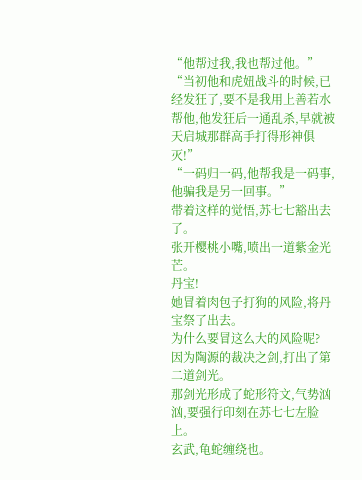“他帮过我,我也帮过他。”
“当初他和虎妞战斗的时候,已经发狂了,要不是我用上善若水帮他,他发狂后一通乱杀,早就被天启城那群高手打得形神俱灭!”
“一码归一码,他帮我是一码事,他骗我是另一回事。”
带着这样的觉悟,苏七七豁出去了。
张开樱桃小嘴,喷出一道紫金光芒。
丹宝!
她冒着肉包子打狗的风险,将丹宝祭了出去。
为什么要冒这么大的风险呢?
因为陶源的裁决之剑,打出了第二道剑光。
那剑光形成了蛇形符文,气势汹汹,要强行印刻在苏七七左脸上。
玄武,龟蛇缠绕也。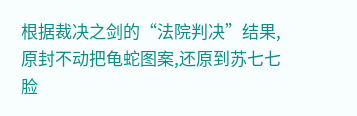根据裁决之剑的“法院判决”结果,原封不动把龟蛇图案,还原到苏七七脸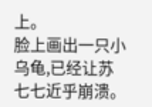上。
脸上画出一只小乌龟,已经让苏七七近乎崩溃。